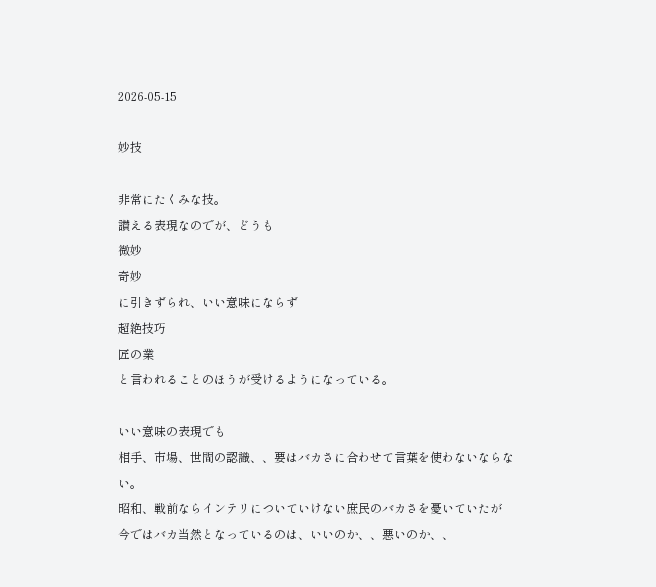2026-05-15

妙技

非常にたくみな技。
讃える表現なのでが、どうも
微妙
奇妙
に引きずられ、いい意味にならず
超絶技巧
匠の業
と言われることのほうが受けるようになっている。

いい意味の表現でも
相手、市場、世間の認識、、要はバカさに合わせて言葉を使わないならない。
昭和、戦前ならインテリについていけない庶民のバカさを憂いていたが
今ではバカ当然となっているのは、いいのか、、悪いのか、、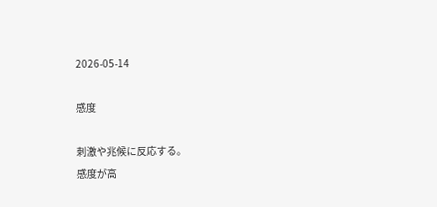2026-05-14

感度

刺激や兆候に反応する。
感度が高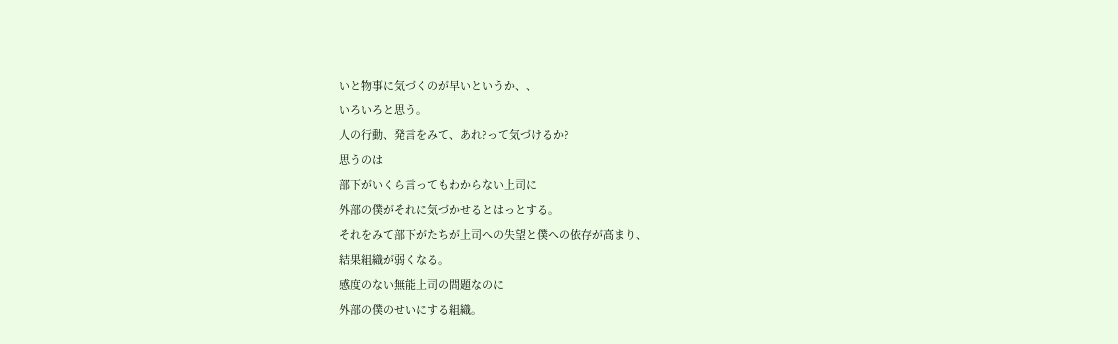いと物事に気づくのが早いというか、、
いろいろと思う。
人の行動、発言をみて、あれ?って気づけるか?
思うのは
部下がいくら言ってもわからない上司に
外部の僕がそれに気づかせるとはっとする。
それをみて部下がたちが上司への失望と僕への依存が高まり、
結果組織が弱くなる。
感度のない無能上司の問題なのに
外部の僕のせいにする組織。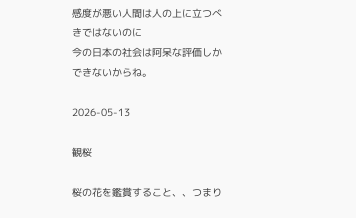感度が悪い人間は人の上に立つべきではないのに
今の日本の社会は阿呆な評価しかできないからね。

2026-05-13

観桜

桜の花を鑑賞すること、、つまり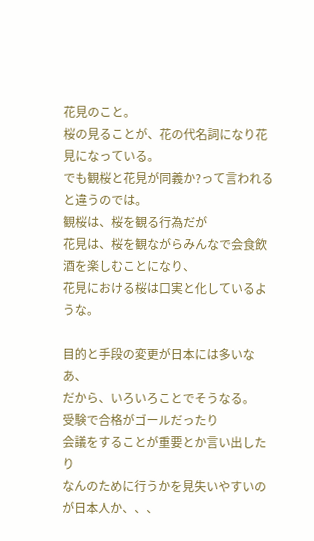花見のこと。
桜の見ることが、花の代名詞になり花見になっている。
でも観桜と花見が同義か?って言われると違うのでは。
観桜は、桜を観る行為だが
花見は、桜を観ながらみんなで会食飲酒を楽しむことになり、
花見における桜は口実と化しているような。

目的と手段の変更が日本には多いなあ、
だから、いろいろことでそうなる。
受験で合格がゴールだったり
会議をすることが重要とか言い出したり
なんのために行うかを見失いやすいのが日本人か、、、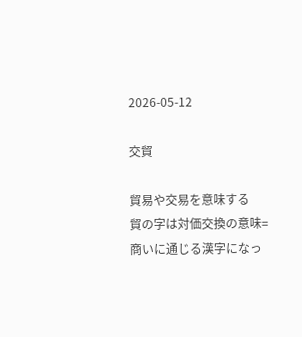2026-05-12

交貿

貿易や交易を意味する
貿の字は対価交換の意味=商いに通じる漢字になっ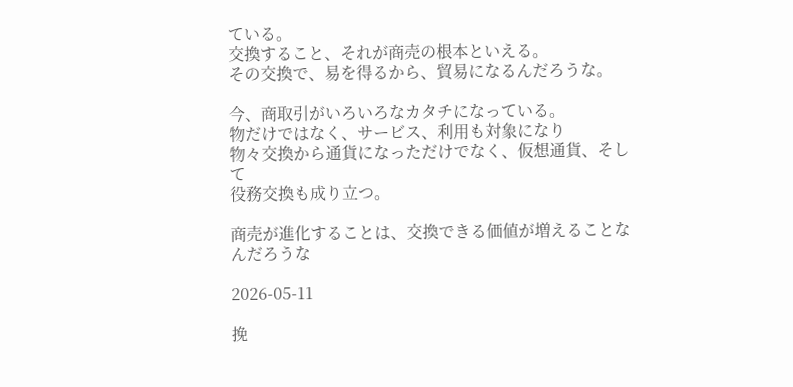ている。
交換すること、それが商売の根本といえる。
その交換で、易を得るから、貿易になるんだろうな。

今、商取引がいろいろなカタチになっている。
物だけではなく、サービス、利用も対象になり
物々交換から通貨になっただけでなく、仮想通貨、そして
役務交換も成り立つ。

商売が進化することは、交換できる価値が増えることなんだろうな

2026-05-11

挽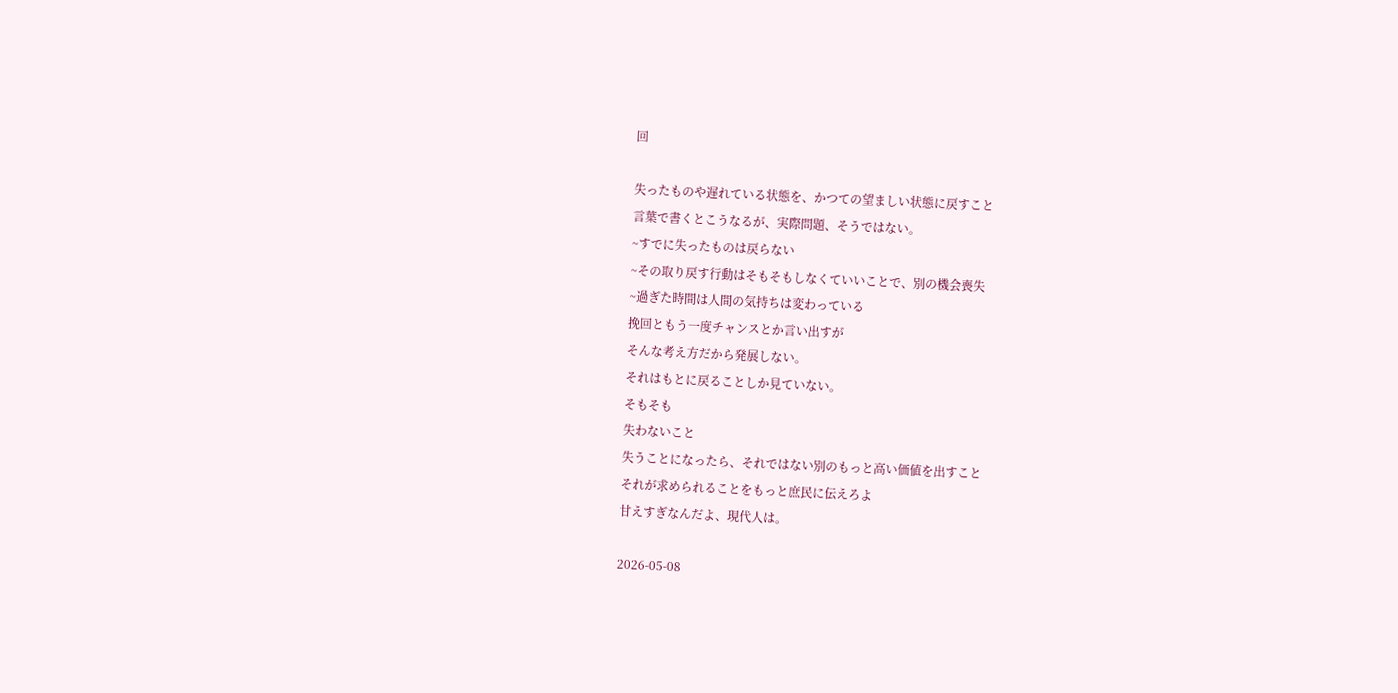回

失ったものや遅れている状態を、かつての望ましい状態に戻すこと
言葉で書くとこうなるが、実際問題、そうではない。
~すでに失ったものは戻らない
~その取り戻す行動はそもそもしなくていいことで、別の機会喪失
~過ぎた時間は人間の気持ちは変わっている
挽回ともう一度チャンスとか言い出すが
そんな考え方だから発展しない。
それはもとに戻ることしか見ていない。
そもそも
失わないこと
失うことになったら、それではない別のもっと高い価値を出すこと
それが求められることをもっと庶民に伝えろよ
甘えすぎなんだよ、現代人は。

2026-05-08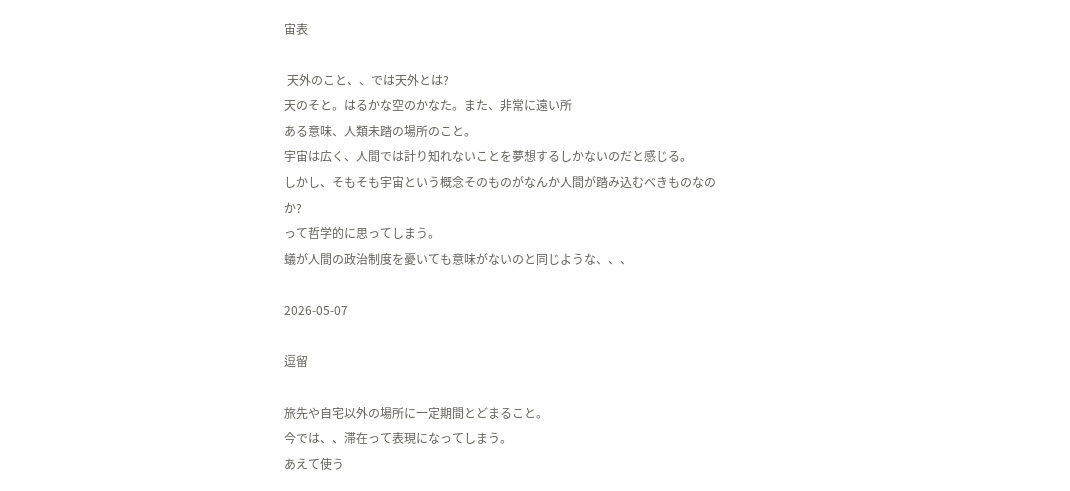宙表

 天外のこと、、では天外とは?
天のそと。はるかな空のかなた。また、非常に遠い所
ある意味、人類未踏の場所のこと。
宇宙は広く、人間では計り知れないことを夢想するしかないのだと感じる。
しかし、そもそも宇宙という概念そのものがなんか人間が踏み込むべきものなのか?
って哲学的に思ってしまう。
蟻が人間の政治制度を憂いても意味がないのと同じような、、、

2026-05-07

逗留

旅先や自宅以外の場所に一定期間とどまること。
今では、、滞在って表現になってしまう。
あえて使う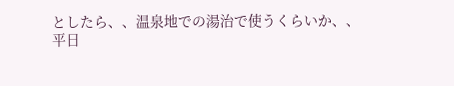としたら、、温泉地での湯治で使うくらいか、、
平日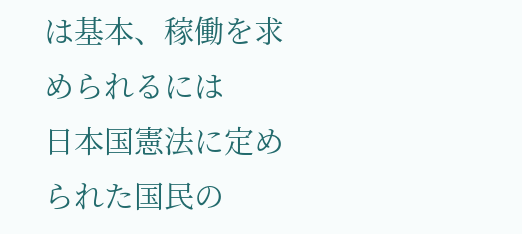は基本、稼働を求められるには
日本国憲法に定められた国民の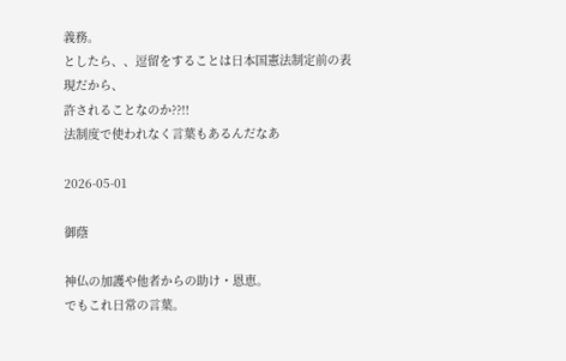義務。
としたら、、逗留をすることは日本国憲法制定前の表現だから、
許されることなのか??!!
法制度で使われなく言葉もあるんだなあ

2026-05-01

御蔭

神仏の加護や他者からの助け・恩恵。
でもこれ日常の言葉。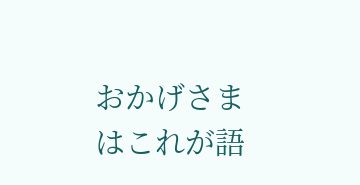おかげさま
はこれが語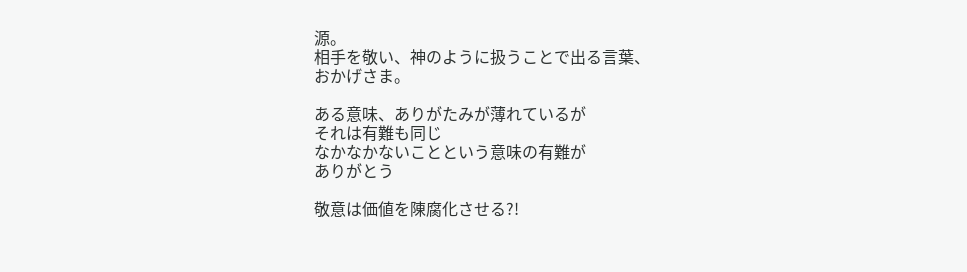源。
相手を敬い、神のように扱うことで出る言葉、
おかげさま。

ある意味、ありがたみが薄れているが
それは有難も同じ
なかなかないことという意味の有難が
ありがとう

敬意は価値を陳腐化させる?!